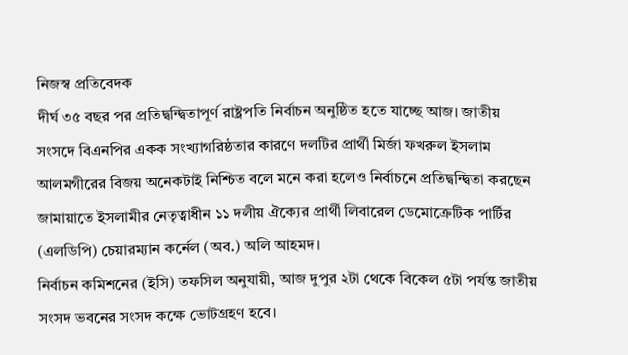নিজস্ব প্রতিবেদক
দীর্ঘ ৩৫ বছর পর প্রতিদ্বন্দ্বিতাপূর্ণ রাষ্ট্রপতি নির্বাচন অনুষ্ঠিত হতে যাচ্ছে আজ। জাতীয় সংসদে বিএনপির একক সংখ্যাগরিষ্ঠতার কারণে দলটির প্রার্থী মির্জা ফখরুল ইসলাম আলমগীরের বিজয় অনেকটাই নিশ্চিত বলে মনে করা হলেও নির্বাচনে প্রতিদ্বন্দ্বিতা করছেন জামায়াতে ইসলামীর নেতৃত্বাধীন ১১ দলীয় ঐক্যের প্রার্থী লিবারেল ডেমোক্রেটিক পার্টির (এলডিপি) চেয়ারম্যান কর্নেল (অব.) অলি আহমদ।
নির্বাচন কমিশনের (ইসি) তফসিল অনুযায়ী, আজ দুপুর ২টা থেকে বিকেল ৫টা পর্যন্ত জাতীয় সংসদ ভবনের সংসদ কক্ষে ভোটগ্রহণ হবে।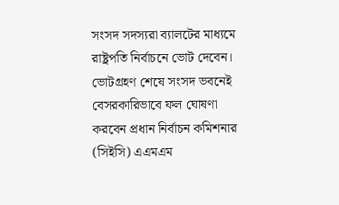সংসদ সদস্যরা ব্যালটের মাধ্যমে রাষ্ট্রপতি নির্বাচনে ভোট দেবেন। ভোটগ্রহণ শেষে সংসদ ভবনেই বেসরকারিভাবে ফল ঘোষণা করবেন প্রধান নির্বাচন কমিশনার (সিইসি) এএমএম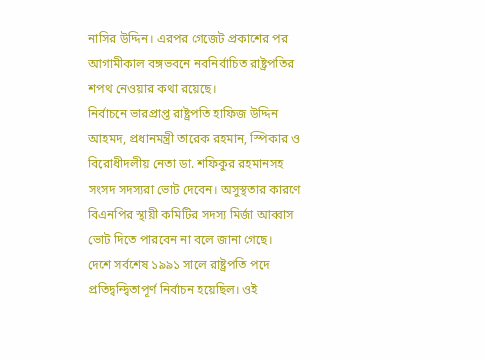নাসির উদ্দিন। এরপর গেজেট প্রকাশের পর আগামীকাল বঙ্গভবনে নবনির্বাচিত রাষ্ট্রপতির শপথ নেওয়ার কথা রয়েছে।
নির্বাচনে ভারপ্রাপ্ত রাষ্ট্রপতি হাফিজ উদ্দিন আহমদ, প্রধানমন্ত্রী তারেক রহমান, স্পিকার ও বিরোধীদলীয় নেতা ডা. শফিকুর রহমানসহ সংসদ সদস্যরা ভোট দেবেন। অসুস্থতার কারণে বিএনপির স্থায়ী কমিটির সদস্য মির্জা আব্বাস ভোট দিতে পারবেন না বলে জানা গেছে।
দেশে সর্বশেষ ১৯৯১ সালে রাষ্ট্রপতি পদে প্রতিদ্বন্দ্বিতাপূর্ণ নির্বাচন হয়েছিল। ওই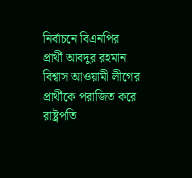নির্বাচনে বিএনপির প্রার্থী আবদুর রহমান বিশ্বাস আওয়ামী লীগের প্রার্থীকে পরাজিত করে রাষ্ট্রপতি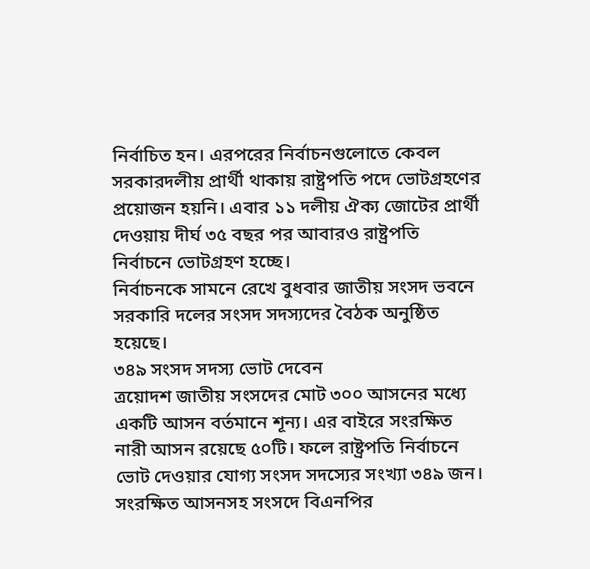নির্বাচিত হন। এরপরের নির্বাচনগুলোতে কেবল সরকারদলীয় প্রার্থী থাকায় রাষ্ট্রপতি পদে ভোটগ্রহণের প্রয়োজন হয়নি। এবার ১১ দলীয় ঐক্য জোটের প্রার্থী দেওয়ায় দীর্ঘ ৩৫ বছর পর আবারও রাষ্ট্রপতি নির্বাচনে ভোটগ্রহণ হচ্ছে।
নির্বাচনকে সামনে রেখে বুধবার জাতীয় সংসদ ভবনে সরকারি দলের সংসদ সদস্যদের বৈঠক অনুষ্ঠিত হয়েছে।
৩৪৯ সংসদ সদস্য ভোট দেবেন
ত্রয়োদশ জাতীয় সংসদের মোট ৩০০ আসনের মধ্যে একটি আসন বর্তমানে শূন্য। এর বাইরে সংরক্ষিত নারী আসন রয়েছে ৫০টি। ফলে রাষ্ট্রপতি নির্বাচনে ভোট দেওয়ার যোগ্য সংসদ সদস্যের সংখ্যা ৩৪৯ জন।
সংরক্ষিত আসনসহ সংসদে বিএনপির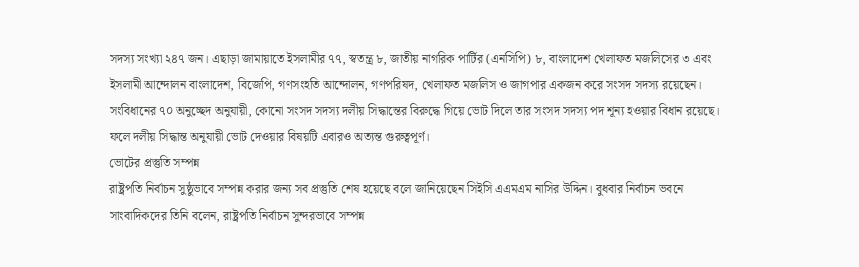সদস্য সংখ্যা ২৪৭ জন। এছাড়া জামায়াতে ইসলামীর ৭৭, স্বতন্ত্র ৮, জাতীয় নাগরিক পার্টির (এনসিপি) ৮, বাংলাদেশ খেলাফত মজলিসের ৩ এবং ইসলামী আন্দোলন বাংলাদেশ, বিজেপি, গণসংহতি আন্দোলন, গণপরিষদ, খেলাফত মজলিস ও জাগপার একজন করে সংসদ সদস্য রয়েছেন।
সংবিধানের ৭০ অনুচ্ছেদ অনুযায়ী, কোনো সংসদ সদস্য দলীয় সিদ্ধান্তের বিরুদ্ধে গিয়ে ভোট দিলে তার সংসদ সদস্য পদ শূন্য হওয়ার বিধান রয়েছে। ফলে দলীয় সিদ্ধান্ত অনুযায়ী ভোট দেওয়ার বিষয়টি এবারও অত্যন্ত গুরুত্বপূর্ণ।
ভোটের প্রস্তুতি সম্পন্ন
রাষ্ট্রপতি নির্বাচন সুষ্ঠুভাবে সম্পন্ন করার জন্য সব প্রস্তুতি শেষ হয়েছে বলে জানিয়েছেন সিইসি এএমএম নাসির উদ্দিন। বুধবার নির্বাচন ভবনে সাংবাদিকদের তিনি বলেন, রাষ্ট্রপতি নির্বাচন সুন্দরভাবে সম্পন্ন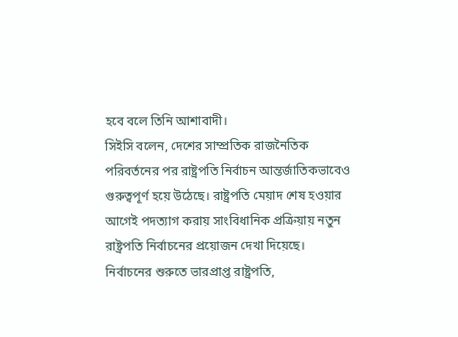হবে বলে তিনি আশাবাদী।
সিইসি বলেন, দেশের সাম্প্রতিক রাজনৈতিক পরিবর্তনের পর রাষ্ট্রপতি নির্বাচন আন্তর্জাতিকভাবেও গুরুত্বপূর্ণ হয়ে উঠেছে। রাষ্ট্রপতি মেয়াদ শেষ হওয়ার আগেই পদত্যাগ করায় সাংবিধানিক প্রক্রিয়ায় নতুন রাষ্ট্রপতি নির্বাচনের প্রয়োজন দেখা দিয়েছে।
নির্বাচনের শুরুতে ভারপ্রাপ্ত রাষ্ট্রপতি,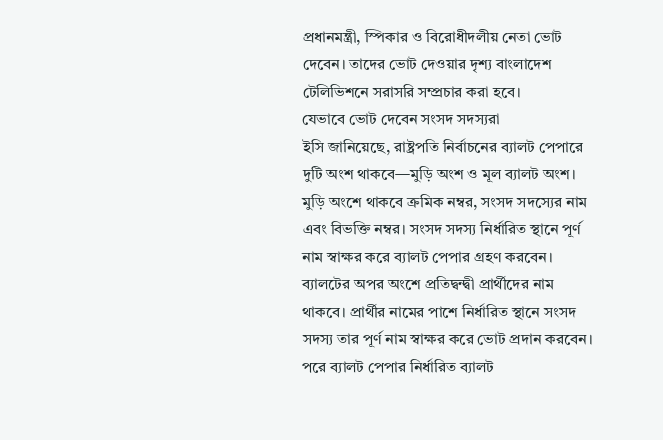প্রধানমন্ত্রী, স্পিকার ও বিরোধীদলীয় নেতা ভোট দেবেন। তাদের ভোট দেওয়ার দৃশ্য বাংলাদেশ টেলিভিশনে সরাসরি সম্প্রচার করা হবে।
যেভাবে ভোট দেবেন সংসদ সদস্যরা
ইসি জানিয়েছে, রাষ্ট্রপতি নির্বাচনের ব্যালট পেপারে দুটি অংশ থাকবে—মুড়ি অংশ ও মূল ব্যালট অংশ। মুড়ি অংশে থাকবে ক্রমিক নম্বর, সংসদ সদস্যের নাম এবং বিভক্তি নম্বর। সংসদ সদস্য নির্ধারিত স্থানে পূর্ণ নাম স্বাক্ষর করে ব্যালট পেপার গ্রহণ করবেন।
ব্যালটের অপর অংশে প্রতিদ্বন্দ্বী প্রার্থীদের নাম থাকবে। প্রার্থীর নামের পাশে নির্ধারিত স্থানে সংসদ সদস্য তার পূর্ণ নাম স্বাক্ষর করে ভোট প্রদান করবেন। পরে ব্যালট পেপার নির্ধারিত ব্যালট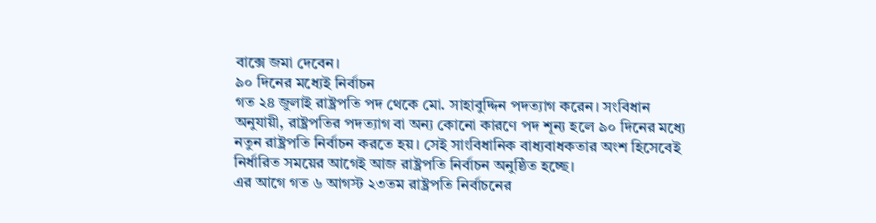বাক্সে জমা দেবেন।
৯০ দিনের মধ্যেই নির্বাচন
গত ২৪ জুলাই রাষ্ট্রপতি পদ থেকে মো. সাহাবুদ্দিন পদত্যাগ করেন। সংবিধান অনুযায়ী, রাষ্ট্রপতির পদত্যাগ বা অন্য কোনো কারণে পদ শূন্য হলে ৯০ দিনের মধ্যে নতুন রাষ্ট্রপতি নির্বাচন করতে হয়। সেই সাংবিধানিক বাধ্যবাধকতার অংশ হিসেবেই নির্ধারিত সময়ের আগেই আজ রাষ্ট্রপতি নির্বাচন অনুষ্ঠিত হচ্ছে।
এর আগে গত ৬ আগস্ট ২৩তম রাষ্ট্রপতি নির্বাচনের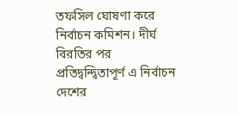তফসিল ঘোষণা করে নির্বাচন কমিশন। দীর্ঘ বিরতির পর প্রতিদ্বন্দ্বিতাপূর্ণ এ নির্বাচন দেশের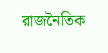রাজনৈতিক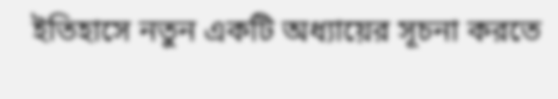ইতিহাসে নতুন একটি অধ্যায়ের সূচনা করতে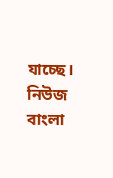যাচ্ছে।
নিউজ বাংলা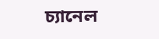চ্যানেল